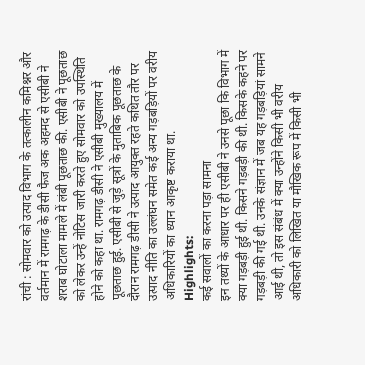रांची : सोमवार को उत्पाद विभाग के तत्कालीन कमिश्नर और वर्तमान में रामगढ़ के डीसी फैज अक अहमद से एसीबी ने शराब घोटाला मामले में लंबी पूछताछ की. एसीबी ने पूछताछ को लेकर उन्हें नोटिस जारी करते हुए सोमवार को उपस्थिति होने को कहा था. रामगढ़ डीसी ने एसीबी मुख्यालय में पूछताछ हुई. एसीबी से जुड़े सूत्रों के मुताबिक पूछताछ के दौरान रामगढ़ डीसी ने उत्पाद आयुक्त रहते कथित तौर पर उत्पाद नीति का उल्लंघन समेत कई अन्य गड़बड़ियों पर वरीय अधिकारियों का ध्यान आकृष्ट कराया था.
Highlights:
कई सवालों का करना पड़ा सामना
इन तथ्यों के आधार पर ही एसीबी ने उनसे पूछा कि विभाग में क्या गड़बड़ी हुई थी. किसने गड़बड़ी की थी. किसके कहने पर गड़बड़ी की गई थी. उनके संज्ञान में जब यह गड़बड़ियां सामने आई थी, तो इस संबंध में क्या उन्होंने किसी भी वरीय अधिकारी को लिखित या मौखिक रूप में किसी भी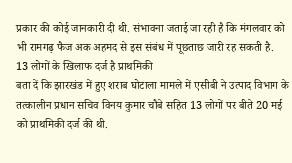प्रकार की कोई जानकारी दी थी. संभावना जताई जा रही है कि मंगलवार को भी रामगढ़ फैज अक अहमद से इस संबंध में पूछताछ जारी रह सकती है.
13 लोगों के खिलाफ दर्ज है प्राथमिकी
बता दें कि झारखंड में हुए शराब घोटाला मामले में एसीबी ने उत्पाद विभाग के तत्कालीन प्रधान सचिव विनय कुमार चौबे सहित 13 लोगों पर बीते 20 मई को प्राथमिकी दर्ज की थी.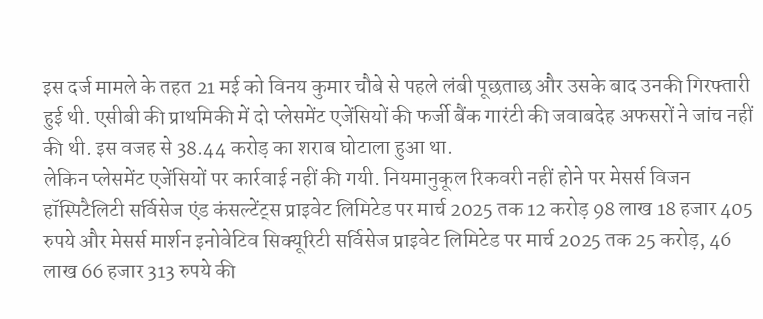इस दर्ज मामले के तहत 21 मई को विनय कुमार चौबे से पहले लंबी पूछताछ और उसके बाद उनकी गिरफ्तारी हुई थी. एसीबी की प्राथमिकी में दो प्लेसमेंट एजेंसियों की फर्जी बैंक गारंटी की जवाबदेह अफसरों ने जांच नहीं की थी. इस वजह से 38.44 करोड़ का शराब घोटाला हुआ था.
लेकिन प्लेसमेंट एजेंसियों पर कार्रवाई नहीं की गयी. नियमानुकूल रिकवरी नहीं होने पर मेसर्स विजन हॉस्पिटैलिटी सर्विसेज एंड कंसल्टेंट्स प्राइवेट लिमिटेड पर मार्च 2025 तक 12 करोड़ 98 लाख 18 हजार 405 रुपये और मेसर्स मार्शन इनोवेटिव सिक्यूरिटी सर्विसेज प्राइवेट लिमिटेड पर मार्च 2025 तक 25 करोड़, 46 लाख 66 हजार 313 रुपये की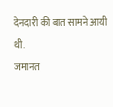देनदारी की बात सामने आयी थी.
जमानत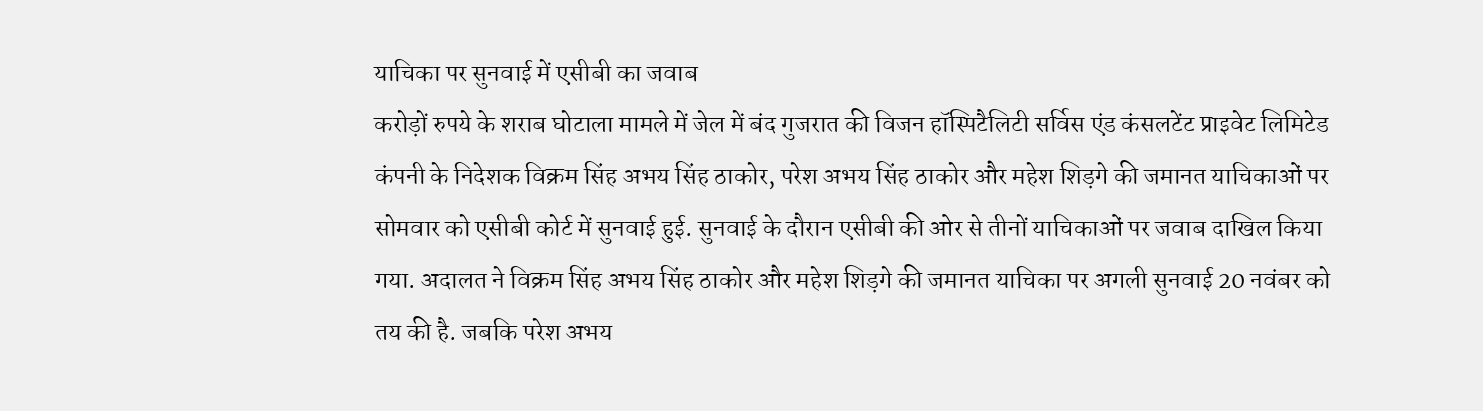याचिका पर सुनवाई में एसीबी का जवाब
करोड़ों रुपये के शराब घोटाला मामले में जेल में बंद गुजरात की विजन हॉस्पिटैलिटी सर्विस एंड कंसलटेंट प्राइवेट लिमिटेड कंपनी के निदेशक विक्रम सिंह अभय सिंह ठाकोर, परेश अभय सिंह ठाकोर और महेश शिड़गे की जमानत याचिकाओं पर सोमवार को एसीबी कोर्ट में सुनवाई हुई. सुनवाई के दौरान एसीबी की ओर से तीनों याचिकाओं पर जवाब दाखिल किया गया. अदालत ने विक्रम सिंह अभय सिंह ठाकोर और महेश शिड़गे की जमानत याचिका पर अगली सुनवाई 20 नवंबर को तय की है. जबकि परेश अभय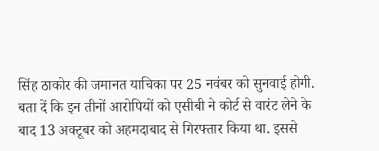सिंह ठाकोर की जमानत याचिका पर 25 नवंबर को सुनवाई होगी.
बता दें कि इन तीनों आरोपियों को एसीबी ने कोर्ट से वारंट लेने के बाद 13 अक्टूबर को अहमदाबाद से गिरफ्तार किया था. इससे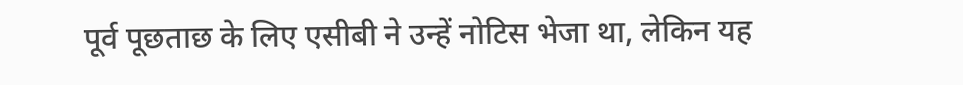पूर्व पूछताछ के लिए एसीबी ने उन्हें नोटिस भेजा था, लेकिन यह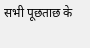सभी पूछताछ के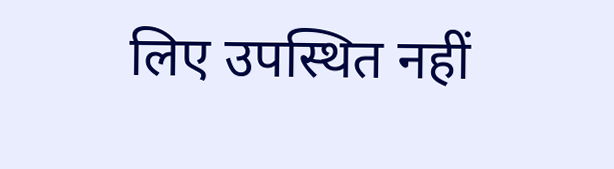लिए उपस्थित नहीं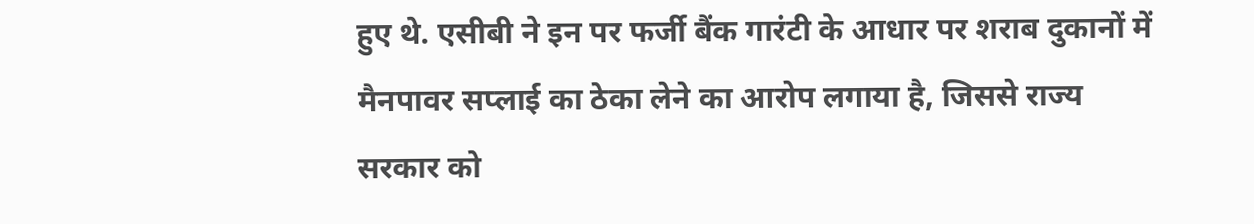हुए थे. एसीबी ने इन पर फर्जी बैंक गारंटी के आधार पर शराब दुकानों में मैनपावर सप्लाई का ठेका लेने का आरोप लगाया है, जिससे राज्य सरकार को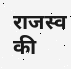राजस्व की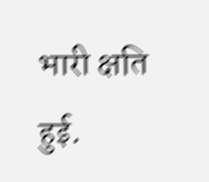भारी क्षति हुई.